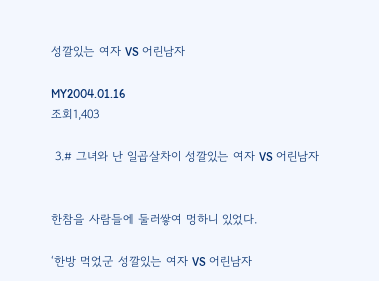성깔있는 여자 VS 어린남자

MY2004.01.16
조회1,403

 3.# 그녀와 난 일곱살차이 성깔있는 여자 VS 어린남자


한참을 사람들에 둘러쌓여 멍하니 있었다.

‘한방 먹었군 성깔있는 여자 VS 어린남자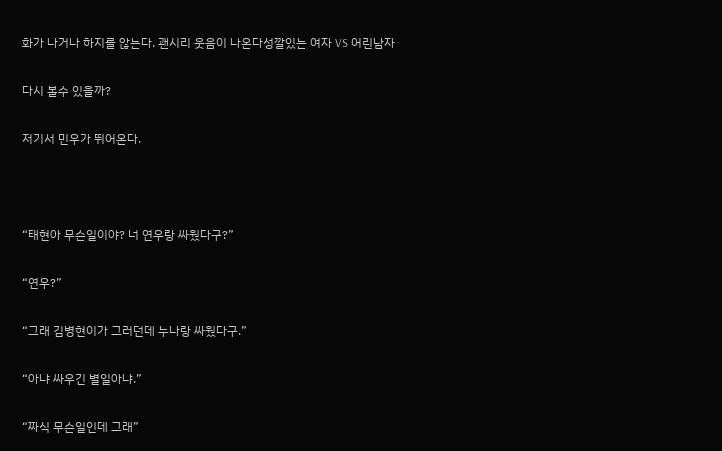화가 나거나 하지를 않는다. 괜시리 웃음이 나온다성깔있는 여자 VS 어린남자

다시 볼수 있을까?

저기서 민우가 뛰어온다.



“태현아 무슨일이야? 너 연우랑 싸웠다구?”

“연우?”

“그래 김병현이가 그러던데 누나랑 싸웠다구.”

“아냐 싸우긴 별일아냐.”

“짜식 무슨일인데 그래”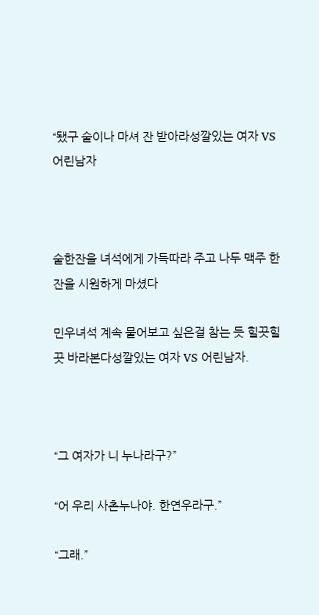“됐구 술이나 마셔 잔 받아라성깔있는 여자 VS 어린남자



술한잔을 녀석에게 가득따라 주고 나두 맥주 한잔을 시원하게 마셨다

민우녀석 계속 물어보고 싶은걸 참는 듯 힐끗힐끗 바라본다성깔있는 여자 VS 어린남자.



“그 여자가 니 누나라구?”

“어 우리 사촌누나야. 한연우라구.”

“그래.”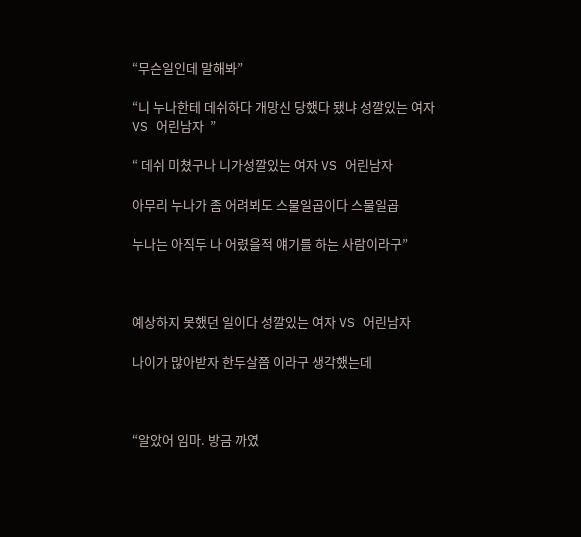“무슨일인데 말해봐”

“니 누나한테 데쉬하다 개망신 당했다 됐냐 성깔있는 여자 VS 어린남자  ”

“ 데쉬 미쳤구나 니가성깔있는 여자 VS 어린남자

아무리 누나가 좀 어려뵈도 스물일곱이다 스물일곱

누나는 아직두 나 어렸을적 얘기를 하는 사람이라구”



예상하지 못했던 일이다 성깔있는 여자 VS 어린남자

나이가 많아받자 한두살쯤 이라구 생각했는데



“알았어 임마. 방금 까였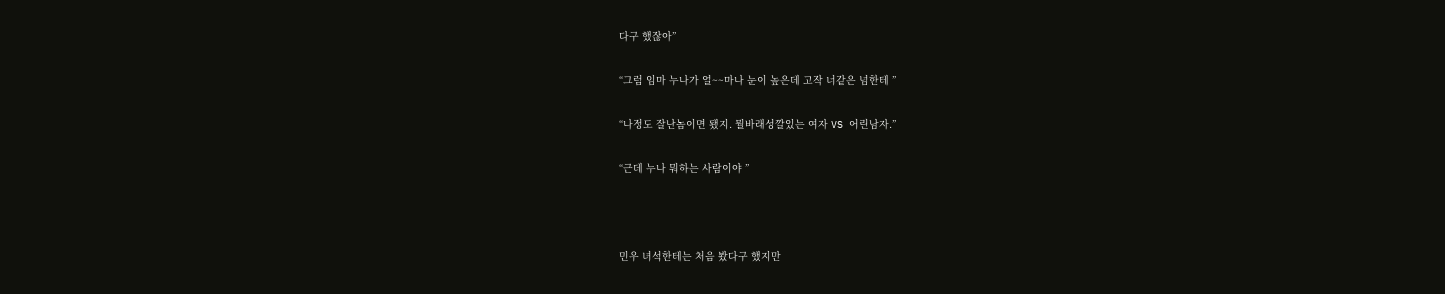다구 했잖아”

“그럼 임마 누나가 얼~~마나 눈이 높은데 고작 너같은 넘한테 ”

“나정도 잘난놈이면 됐지. 뭘바래성깔있는 여자 VS 어린남자.”

“근데 누나 뭐하는 사람이야 ”



민우 녀석한테는 처음 봤다구 했지만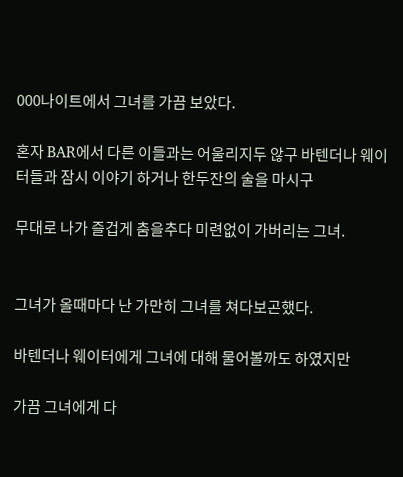000나이트에서 그녀를 가끔 보았다.

혼자 BAR에서 다른 이들과는 어울리지두 않구 바텐더나 웨이터들과 잠시 이야기 하거나 한두잔의 술을 마시구

무대로 나가 즐겁게 춤을추다 미련없이 가버리는 그녀.


그녀가 올때마다 난 가만히 그녀를 쳐다보곤했다.

바텐더나 웨이터에게 그녀에 대해 물어볼까도 하였지만

가끔 그녀에게 다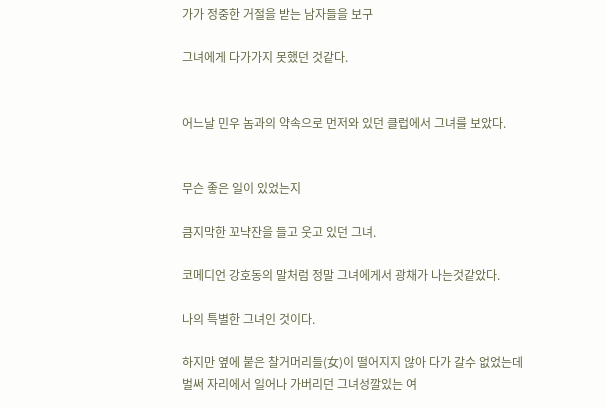가가 정중한 거절을 받는 남자들을 보구

그녀에게 다가가지 못했던 것같다.


어느날 민우 놈과의 약속으로 먼저와 있던 클럽에서 그녀를 보았다.


무슨 좋은 일이 있었는지

큼지막한 꼬냑잔을 들고 웃고 있던 그녀.

코메디언 강호동의 말처럼 정말 그녀에게서 광채가 나는것같았다.

나의 특별한 그녀인 것이다.

하지만 옆에 붙은 찰거머리들(女)이 떨어지지 않아 다가 갈수 없었는데 벌써 자리에서 일어나 가버리던 그녀성깔있는 여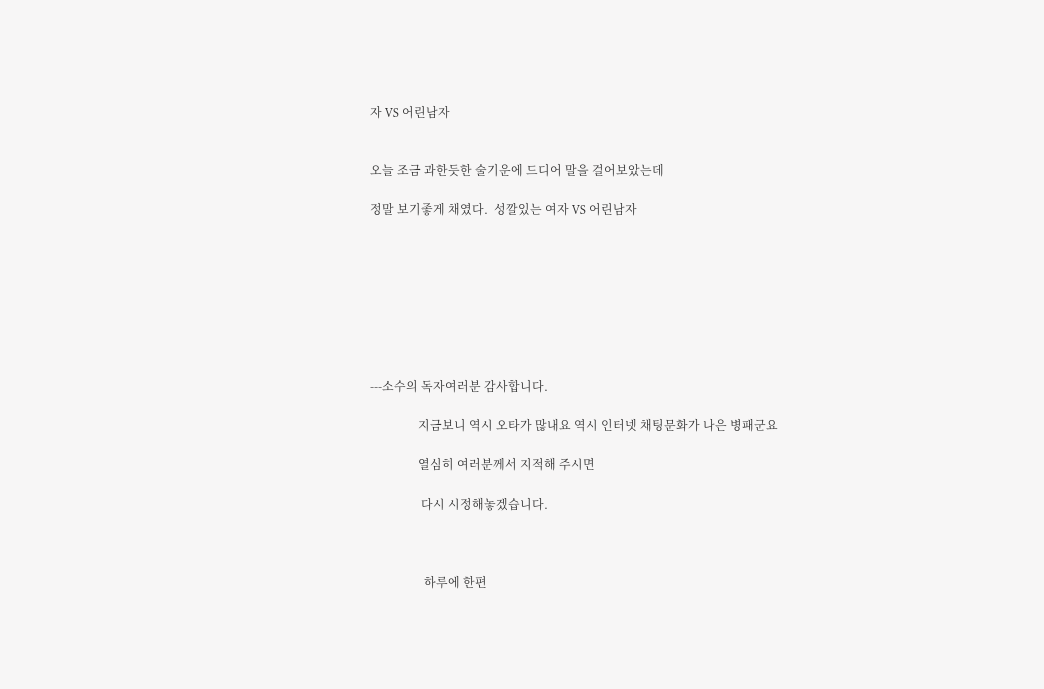자 VS 어린남자


오늘 조금 과한듯한 술기운에 드디어 말을 걸어보았는데

정말 보기좋게 채였다.  성깔있는 여자 VS 어린남자








---소수의 독자여러분 감사합니다.

                지금보니 역시 오타가 많내요 역시 인터넷 채팅문화가 나은 병패군요

                열심히 여러분께서 지적해 주시면

                 다시 시정해놓겠습니다.



                  하루에 한편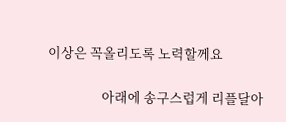이상은 꼭올리도록 노력할께요

                  아래에 송구스럽게 리플달아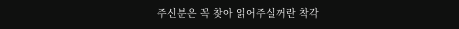주신분은 꼭 찾아 읽어주실꺼란 착각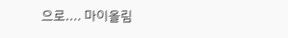으로.... 마이올림